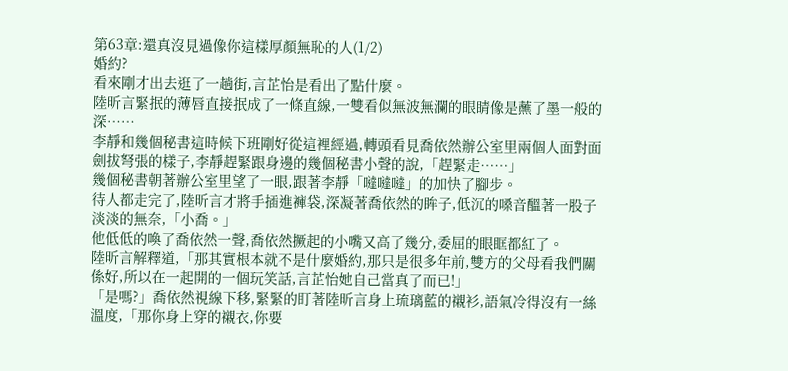第63章:還真沒見過像你這樣厚顏無恥的人(1/2)
婚約?
看來剛才出去逛了一趟街,言芷怡是看出了點什麼。
陸昕言緊抿的薄唇直接抿成了一條直線,一雙看似無波無瀾的眼睛像是蘸了墨一般的深……
李靜和幾個秘書這時候下班剛好從這裡經過,轉頭看見喬依然辦公室里兩個人面對面劍拔弩張的樣子,李靜趕緊跟身邊的幾個秘書小聲的說,「趕緊走……」
幾個秘書朝著辦公室里望了一眼,跟著李靜「噠噠噠」的加快了腳步。
待人都走完了,陸昕言才將手插進褲袋,深凝著喬依然的眸子,低沉的嗓音醞著一股子淡淡的無奈,「小喬。」
他低低的喚了喬依然一聲,喬依然撅起的小嘴又高了幾分,委屈的眼眶都紅了。
陸昕言解釋道,「那其實根本就不是什麼婚約,那只是很多年前,雙方的父母看我們關係好,所以在一起開的一個玩笑話,言芷怡她自己當真了而已!」
「是嗎?」喬依然視線下移,緊緊的盯著陸昕言身上琉璃藍的襯衫,語氣冷得沒有一絲溫度,「那你身上穿的襯衣,你要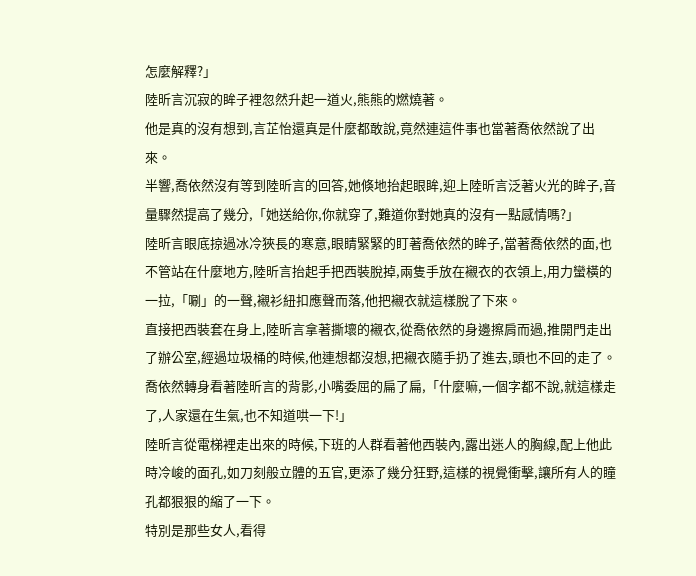怎麼解釋?」
陸昕言沉寂的眸子裡忽然升起一道火,熊熊的燃燒著。
他是真的沒有想到,言芷怡還真是什麼都敢說,竟然連這件事也當著喬依然說了出來。
半響,喬依然沒有等到陸昕言的回答,她倏地抬起眼眸,迎上陸昕言泛著火光的眸子,音量驟然提高了幾分,「她送給你,你就穿了,難道你對她真的沒有一點感情嗎?」
陸昕言眼底掠過冰冷狹長的寒意,眼睛緊緊的盯著喬依然的眸子,當著喬依然的面,也不管站在什麼地方,陸昕言抬起手把西裝脫掉,兩隻手放在襯衣的衣領上,用力蠻橫的一拉,「唰」的一聲,襯衫紐扣應聲而落,他把襯衣就這樣脫了下來。
直接把西裝套在身上,陸昕言拿著撕壞的襯衣,從喬依然的身邊擦肩而過,推開門走出了辦公室,經過垃圾桶的時候,他連想都沒想,把襯衣隨手扔了進去,頭也不回的走了。
喬依然轉身看著陸昕言的背影,小嘴委屈的扁了扁,「什麼嘛,一個字都不說,就這樣走了,人家還在生氣,也不知道哄一下!」
陸昕言從電梯裡走出來的時候,下班的人群看著他西裝內,露出迷人的胸線,配上他此時冷峻的面孔,如刀刻般立體的五官,更添了幾分狂野,這樣的視覺衝擊,讓所有人的瞳孔都狠狠的縮了一下。
特別是那些女人,看得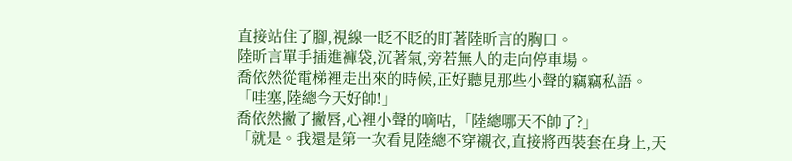直接站住了腳,視線一眨不眨的盯著陸昕言的胸口。
陸昕言單手插進褲袋,沉著氣,旁若無人的走向停車場。
喬依然從電梯裡走出來的時候,正好聽見那些小聲的竊竊私語。
「哇塞,陸總今天好帥!」
喬依然撇了撇唇,心裡小聲的嘀咕,「陸總哪天不帥了?」
「就是。我還是第一次看見陸總不穿襯衣,直接將西裝套在身上,天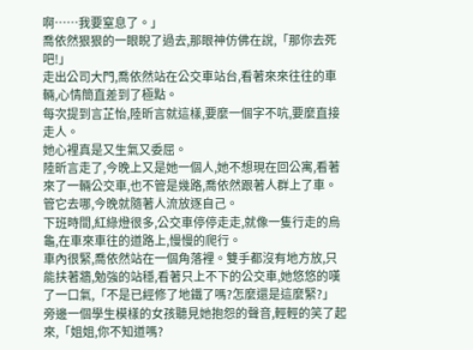啊……我要窒息了。」
喬依然狠狠的一眼睨了過去,那眼神仿佛在說,「那你去死吧!」
走出公司大門,喬依然站在公交車站台,看著來來往往的車輛,心情簡直差到了極點。
每次提到言芷怡,陸昕言就這樣,要麼一個字不吭,要麼直接走人。
她心裡真是又生氣又委屈。
陸昕言走了,今晚上又是她一個人,她不想現在回公寓,看著來了一輛公交車,也不管是幾路,喬依然跟著人群上了車。
管它去哪,今晚就隨著人流放逐自己。
下班時間,紅綠燈很多,公交車停停走走,就像一隻行走的烏龜,在車來車往的道路上,慢慢的爬行。
車內很緊,喬依然站在一個角落裡。雙手都沒有地方放,只能扶著牆,勉強的站穩,看著只上不下的公交車,她悠悠的嘆了一口氣,「不是已經修了地鐵了嗎?怎麼還是這麼緊?」
旁邊一個學生模樣的女孩聽見她抱怨的聲音,輕輕的笑了起來,「姐姐,你不知道嗎?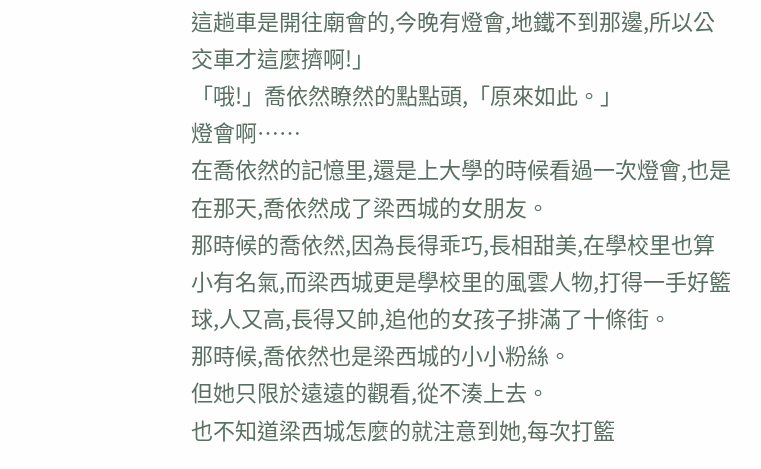這趟車是開往廟會的,今晚有燈會,地鐵不到那邊,所以公交車才這麼擠啊!」
「哦!」喬依然瞭然的點點頭,「原來如此。」
燈會啊……
在喬依然的記憶里,還是上大學的時候看過一次燈會,也是在那天,喬依然成了梁西城的女朋友。
那時候的喬依然,因為長得乖巧,長相甜美,在學校里也算小有名氣,而梁西城更是學校里的風雲人物,打得一手好籃球,人又高,長得又帥,追他的女孩子排滿了十條街。
那時候,喬依然也是梁西城的小小粉絲。
但她只限於遠遠的觀看,從不湊上去。
也不知道梁西城怎麼的就注意到她,每次打籃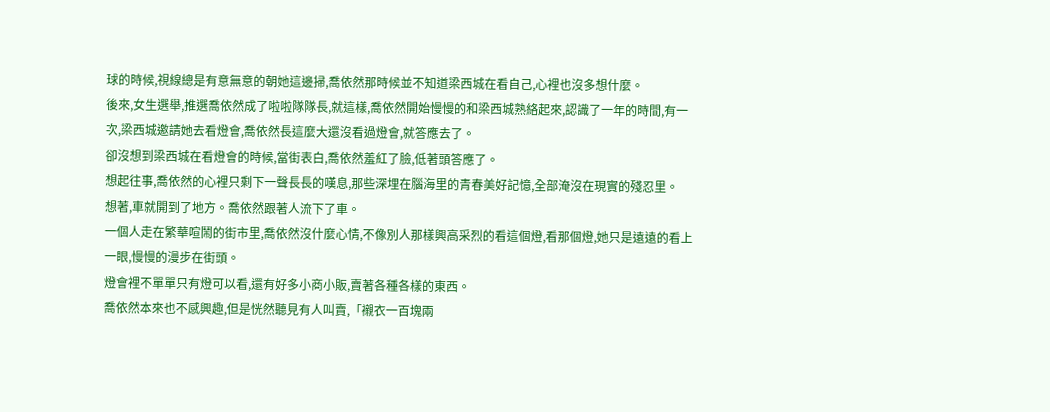球的時候,視線總是有意無意的朝她這邊掃,喬依然那時候並不知道梁西城在看自己,心裡也沒多想什麼。
後來,女生選舉,推選喬依然成了啦啦隊隊長,就這樣,喬依然開始慢慢的和梁西城熟絡起來,認識了一年的時間,有一次,梁西城邀請她去看燈會,喬依然長這麼大還沒看過燈會,就答應去了。
卻沒想到梁西城在看燈會的時候,當街表白,喬依然羞紅了臉,低著頭答應了。
想起往事,喬依然的心裡只剩下一聲長長的嘆息,那些深埋在腦海里的青春美好記憶,全部淹沒在現實的殘忍里。
想著,車就開到了地方。喬依然跟著人流下了車。
一個人走在繁華喧鬧的街市里,喬依然沒什麼心情,不像別人那樣興高采烈的看這個燈,看那個燈,她只是遠遠的看上一眼,慢慢的漫步在街頭。
燈會裡不單單只有燈可以看,還有好多小商小販,賣著各種各樣的東西。
喬依然本來也不感興趣,但是恍然聽見有人叫賣,「襯衣一百塊兩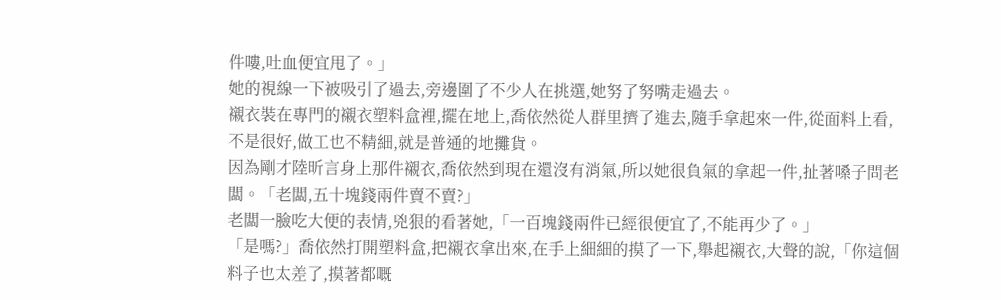件嘍,吐血便宜甩了。」
她的視線一下被吸引了過去,旁邊圍了不少人在挑選,她努了努嘴走過去。
襯衣裝在專門的襯衣塑料盒裡,擺在地上,喬依然從人群里擠了進去,隨手拿起來一件,從面料上看,不是很好,做工也不精細,就是普通的地攤貨。
因為剛才陸昕言身上那件襯衣,喬依然到現在還沒有消氣,所以她很負氣的拿起一件,扯著嗓子問老闆。「老闆,五十塊錢兩件賣不賣?」
老闆一臉吃大便的表情,兇狠的看著她,「一百塊錢兩件已經很便宜了,不能再少了。」
「是嗎?」喬依然打開塑料盒,把襯衣拿出來,在手上細細的摸了一下,舉起襯衣,大聲的說,「你這個料子也太差了,摸著都嘅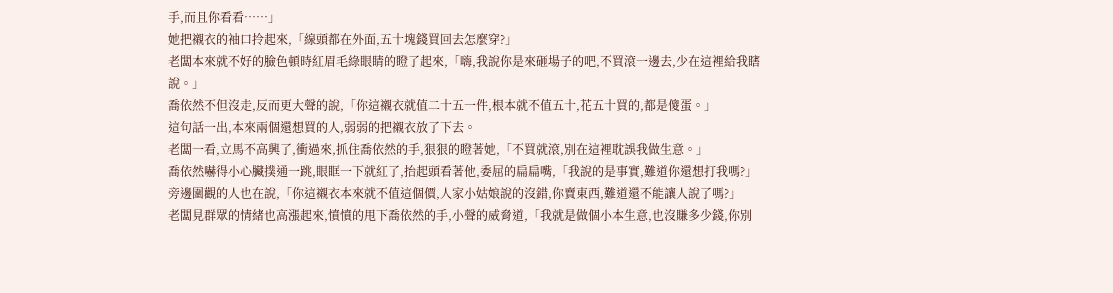手,而且你看看……」
她把襯衣的袖口拎起來,「線頭都在外面,五十塊錢買回去怎麼穿?」
老闆本來就不好的臉色頓時紅眉毛綠眼睛的瞪了起來,「嗨,我說你是來砸場子的吧,不買滾一邊去,少在這裡給我瞎說。」
喬依然不但沒走,反而更大聲的說,「你這襯衣就值二十五一件,根本就不值五十,花五十買的,都是傻蛋。」
這句話一出,本來兩個還想買的人,弱弱的把襯衣放了下去。
老闆一看,立馬不高興了,衝過來,抓住喬依然的手,狠狠的瞪著她,「不買就滾,別在這裡耽誤我做生意。」
喬依然嚇得小心臟撲通一跳,眼眶一下就紅了,抬起頭看著他,委屈的扁扁嘴,「我說的是事實,難道你還想打我嗎?」
旁邊圍觀的人也在說,「你這襯衣本來就不值這個價,人家小姑娘說的沒錯,你賣東西,難道還不能讓人說了嗎?」
老闆見群眾的情緒也高漲起來,憤憤的甩下喬依然的手,小聲的威脅道,「我就是做個小本生意,也沒賺多少錢,你別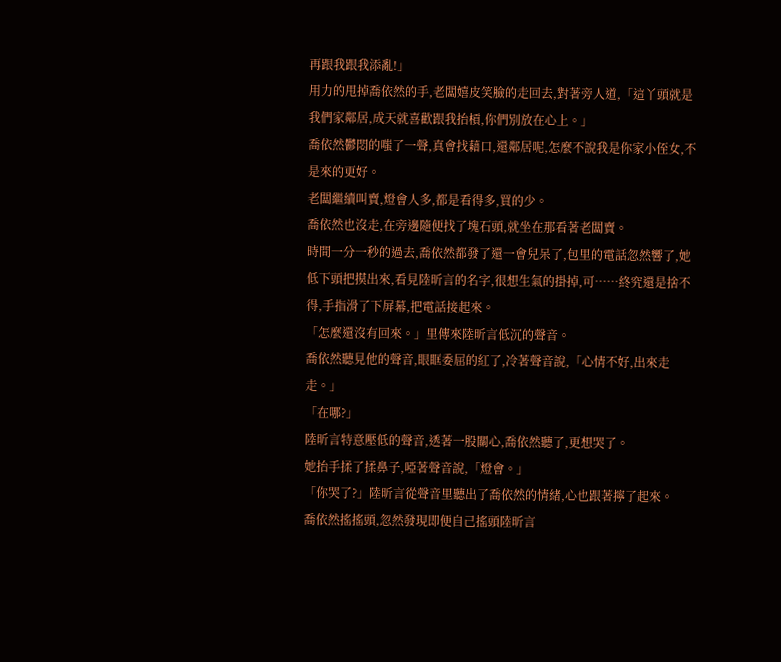再跟我跟我添亂!」
用力的甩掉喬依然的手,老闆嬉皮笑臉的走回去,對著旁人道,「這丫頭就是我們家鄰居,成天就喜歡跟我抬槓,你們別放在心上。」
喬依然鬱悶的嗤了一聲,真會找藉口,還鄰居呢,怎麼不說我是你家小侄女,不是來的更好。
老闆繼續叫賣,燈會人多,都是看得多,買的少。
喬依然也沒走,在旁邊隨便找了塊石頭,就坐在那看著老闆賣。
時間一分一秒的過去,喬依然都發了還一會兒呆了,包里的電話忽然響了,她低下頭把摸出來,看見陸昕言的名字,很想生氣的掛掉,可……終究還是捨不得,手指滑了下屏幕,把電話接起來。
「怎麼還沒有回來。」里傳來陸昕言低沉的聲音。
喬依然聽見他的聲音,眼眶委屈的紅了,冷著聲音說,「心情不好,出來走走。」
「在哪?」
陸昕言特意壓低的聲音,透著一股關心,喬依然聽了,更想哭了。
她抬手揉了揉鼻子,啞著聲音說,「燈會。」
「你哭了?」陸昕言從聲音里聽出了喬依然的情緒,心也跟著擰了起來。
喬依然搖搖頭,忽然發現即便自己搖頭陸昕言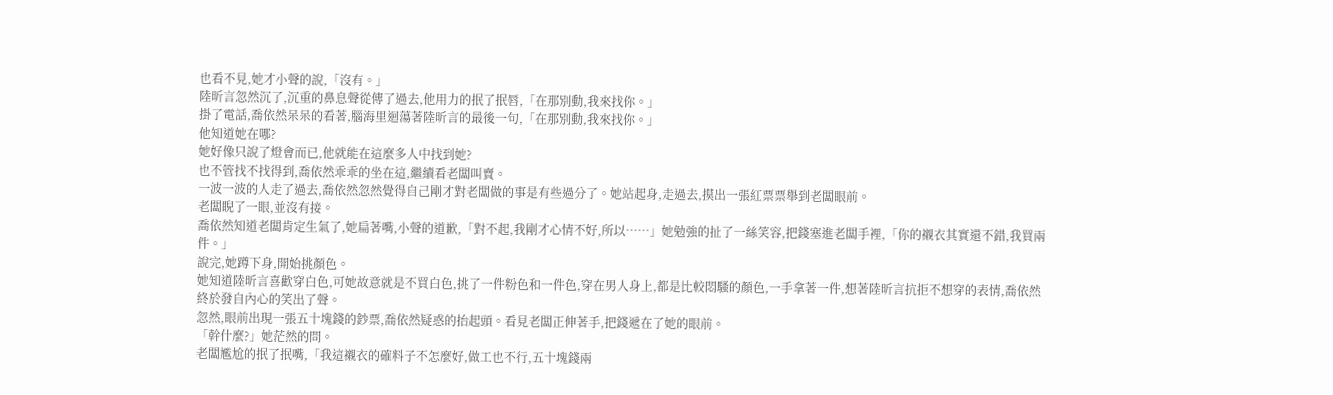也看不見,她才小聲的說,「沒有。」
陸昕言忽然沉了,沉重的鼻息聲從傳了過去,他用力的抿了抿唇,「在那別動,我來找你。」
掛了電話,喬依然呆呆的看著,腦海里迴蕩著陸昕言的最後一句,「在那別動,我來找你。」
他知道她在哪?
她好像只說了燈會而已,他就能在這麼多人中找到她?
也不管找不找得到,喬依然乖乖的坐在這,繼續看老闆叫賣。
一波一波的人走了過去,喬依然忽然覺得自己剛才對老闆做的事是有些過分了。她站起身,走過去,摸出一張紅票票舉到老闆眼前。
老闆睨了一眼,並沒有接。
喬依然知道老闆肯定生氣了,她扁著嘴,小聲的道歉,「對不起,我剛才心情不好,所以……」她勉強的扯了一絲笑容,把錢塞進老闆手裡,「你的襯衣其實還不錯,我買兩件。」
說完,她蹲下身,開始挑顏色。
她知道陸昕言喜歡穿白色,可她故意就是不買白色,挑了一件粉色和一件色,穿在男人身上,都是比較悶騷的顏色,一手拿著一件,想著陸昕言抗拒不想穿的表情,喬依然終於發自內心的笑出了聲。
忽然,眼前出現一張五十塊錢的鈔票,喬依然疑惑的抬起頭。看見老闆正伸著手,把錢遞在了她的眼前。
「幹什麼?」她茫然的問。
老闆尷尬的抿了抿嘴,「我這襯衣的確料子不怎麼好,做工也不行,五十塊錢兩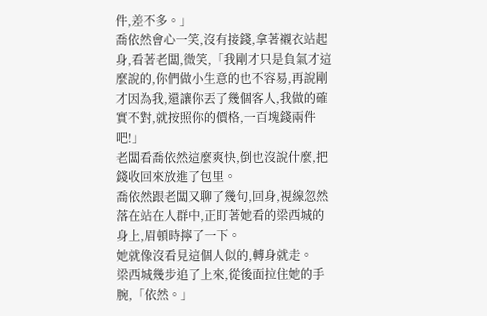件,差不多。」
喬依然會心一笑,沒有接錢,拿著襯衣站起身,看著老闆,微笑,「我剛才只是負氣才這麼說的,你們做小生意的也不容易,再說剛才因為我,還讓你丟了幾個客人,我做的確實不對,就按照你的價格,一百塊錢兩件吧!」
老闆看喬依然這麼爽快,倒也沒說什麼,把錢收回來放進了包里。
喬依然跟老闆又聊了幾句,回身,視線忽然落在站在人群中,正盯著她看的梁西城的身上,眉頓時擰了一下。
她就像沒看見這個人似的,轉身就走。
梁西城幾步追了上來,從後面拉住她的手腕,「依然。」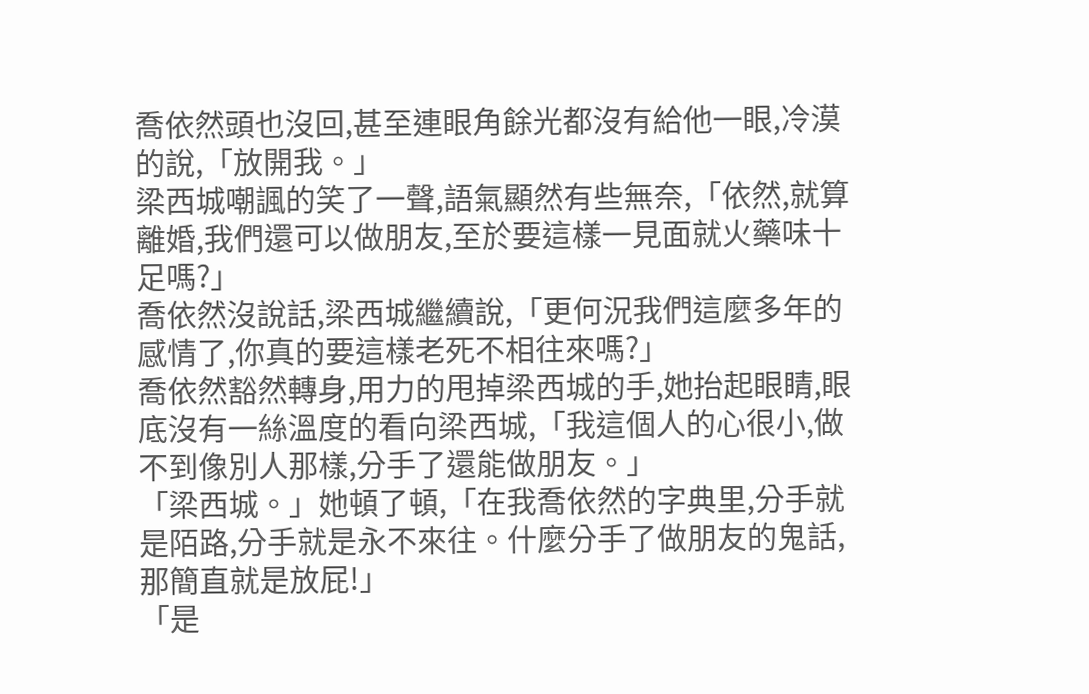喬依然頭也沒回,甚至連眼角餘光都沒有給他一眼,冷漠的說,「放開我。」
梁西城嘲諷的笑了一聲,語氣顯然有些無奈,「依然,就算離婚,我們還可以做朋友,至於要這樣一見面就火藥味十足嗎?」
喬依然沒說話,梁西城繼續說,「更何況我們這麼多年的感情了,你真的要這樣老死不相往來嗎?」
喬依然豁然轉身,用力的甩掉梁西城的手,她抬起眼睛,眼底沒有一絲溫度的看向梁西城,「我這個人的心很小,做不到像別人那樣,分手了還能做朋友。」
「梁西城。」她頓了頓,「在我喬依然的字典里,分手就是陌路,分手就是永不來往。什麼分手了做朋友的鬼話,那簡直就是放屁!」
「是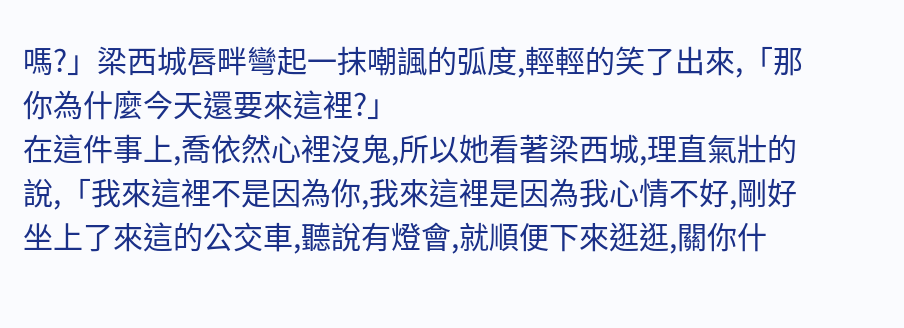嗎?」梁西城唇畔彎起一抹嘲諷的弧度,輕輕的笑了出來,「那你為什麼今天還要來這裡?」
在這件事上,喬依然心裡沒鬼,所以她看著梁西城,理直氣壯的說,「我來這裡不是因為你,我來這裡是因為我心情不好,剛好坐上了來這的公交車,聽說有燈會,就順便下來逛逛,關你什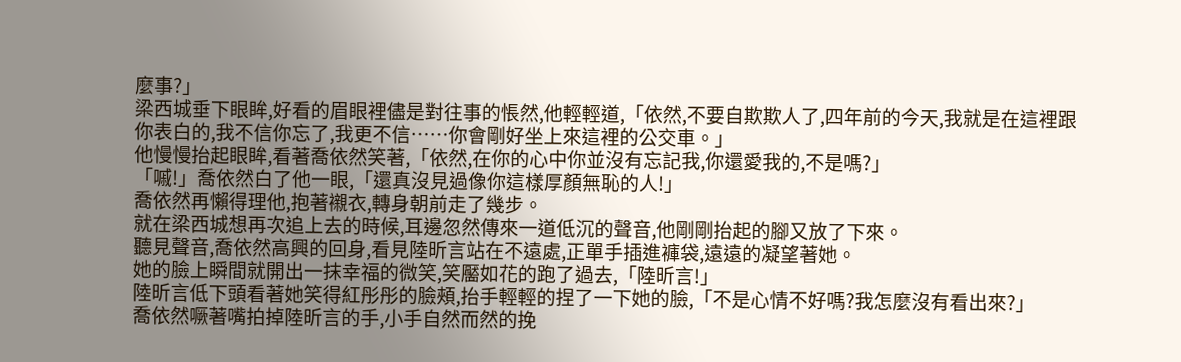麼事?」
梁西城垂下眼眸,好看的眉眼裡儘是對往事的悵然,他輕輕道,「依然,不要自欺欺人了,四年前的今天,我就是在這裡跟你表白的,我不信你忘了,我更不信……你會剛好坐上來這裡的公交車。」
他慢慢抬起眼眸,看著喬依然笑著,「依然,在你的心中你並沒有忘記我,你還愛我的,不是嗎?」
「嘁!」喬依然白了他一眼,「還真沒見過像你這樣厚顏無恥的人!」
喬依然再懶得理他,抱著襯衣,轉身朝前走了幾步。
就在梁西城想再次追上去的時候,耳邊忽然傳來一道低沉的聲音,他剛剛抬起的腳又放了下來。
聽見聲音,喬依然高興的回身,看見陸昕言站在不遠處,正單手插進褲袋,遠遠的凝望著她。
她的臉上瞬間就開出一抹幸福的微笑,笑靨如花的跑了過去,「陸昕言!」
陸昕言低下頭看著她笑得紅彤彤的臉頰,抬手輕輕的捏了一下她的臉,「不是心情不好嗎?我怎麼沒有看出來?」
喬依然噘著嘴拍掉陸昕言的手,小手自然而然的挽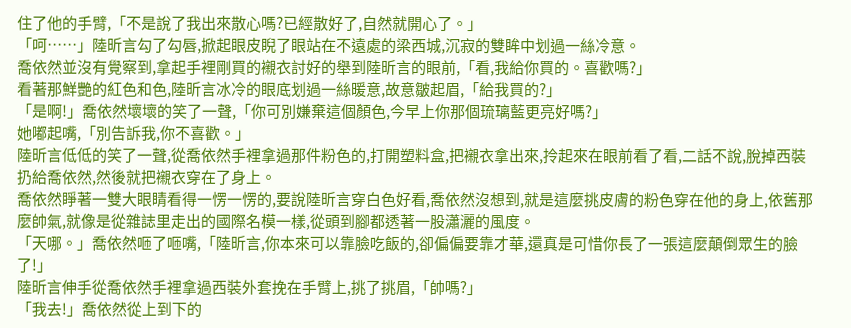住了他的手臂,「不是說了我出來散心嗎?已經散好了,自然就開心了。」
「呵……」陸昕言勾了勾唇,掀起眼皮睨了眼站在不遠處的梁西城,沉寂的雙眸中划過一絲冷意。
喬依然並沒有覺察到,拿起手裡剛買的襯衣討好的舉到陸昕言的眼前,「看,我給你買的。喜歡嗎?」
看著那鮮艷的紅色和色,陸昕言冰冷的眼底划過一絲暖意,故意皺起眉,「給我買的?」
「是啊!」喬依然壞壞的笑了一聲,「你可別嫌棄這個顏色,今早上你那個琉璃藍更亮好嗎?」
她嘟起嘴,「別告訴我,你不喜歡。」
陸昕言低低的笑了一聲,從喬依然手裡拿過那件粉色的,打開塑料盒,把襯衣拿出來,拎起來在眼前看了看,二話不說,脫掉西裝扔給喬依然,然後就把襯衣穿在了身上。
喬依然睜著一雙大眼睛看得一愣一愣的,要說陸昕言穿白色好看,喬依然沒想到,就是這麼挑皮膚的粉色穿在他的身上,依舊那麼帥氣,就像是從雜誌里走出的國際名模一樣,從頭到腳都透著一股瀟灑的風度。
「天哪。」喬依然咂了咂嘴,「陸昕言,你本來可以靠臉吃飯的,卻偏偏要靠才華,還真是可惜你長了一張這麼顛倒眾生的臉了!」
陸昕言伸手從喬依然手裡拿過西裝外套挽在手臂上,挑了挑眉,「帥嗎?」
「我去!」喬依然從上到下的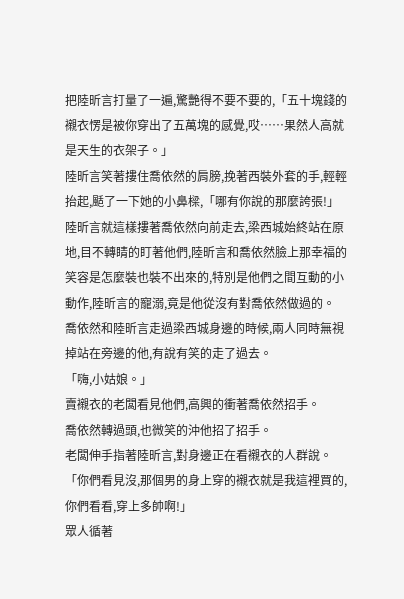把陸昕言打量了一遍,驚艷得不要不要的,「五十塊錢的襯衣愣是被你穿出了五萬塊的感覺,哎……果然人高就是天生的衣架子。」
陸昕言笑著摟住喬依然的肩膀,挽著西裝外套的手,輕輕抬起,颳了一下她的小鼻樑,「哪有你說的那麼誇張!」
陸昕言就這樣摟著喬依然向前走去,梁西城始終站在原地,目不轉睛的盯著他們,陸昕言和喬依然臉上那幸福的笑容是怎麼裝也裝不出來的,特別是他們之間互動的小動作,陸昕言的寵溺,竟是他從沒有對喬依然做過的。
喬依然和陸昕言走過梁西城身邊的時候,兩人同時無視掉站在旁邊的他,有說有笑的走了過去。
「嗨,小姑娘。」
賣襯衣的老闆看見他們,高興的衝著喬依然招手。
喬依然轉過頭,也微笑的沖他招了招手。
老闆伸手指著陸昕言,對身邊正在看襯衣的人群說。「你們看見沒,那個男的身上穿的襯衣就是我這裡買的,你們看看,穿上多帥啊!」
眾人循著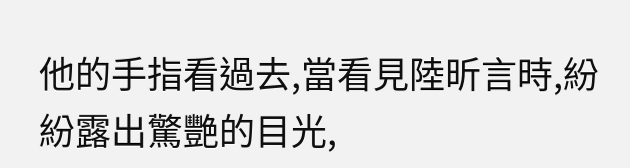他的手指看過去,當看見陸昕言時,紛紛露出驚艷的目光,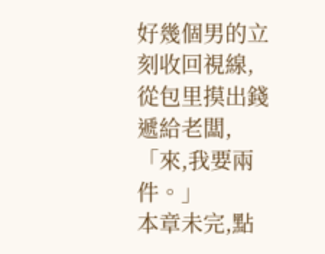好幾個男的立刻收回視線,從包里摸出錢遞給老闆,「來,我要兩件。」
本章未完,點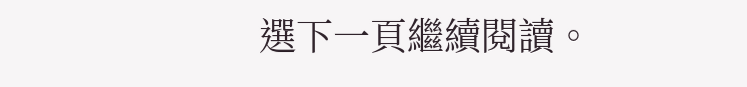選下一頁繼續閱讀。